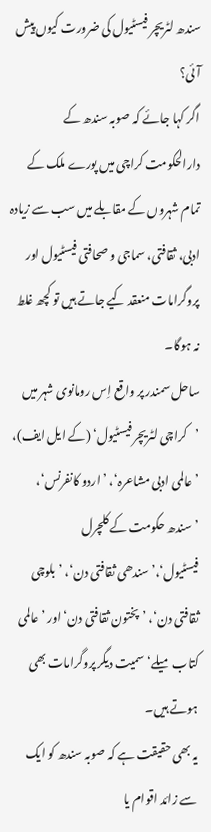سندھ لٹریچر فیسٹیول کی ضرورت کیوں پیش آئی؟
اگر کہا جائے کہ صوبہ سندھ کے دارالحکومت کراچی میں پورے ملک کے تمام شہروں کے مقابلے میں سب سے زیادہ ادبی، ثقافتی، سماجی و صحافتی فیسٹیول اور پروگرامات منعقد کیے جاتے ہیں تو کچھ غلط نہ ہوگا۔
ساحل سمندر پر واقع اِس رومانوی شہر میں ’کراچی لٹریچر فیسٹیول‘ (کے ایل ایف)، ’عالمی ادبی مشاعرہ‘، ’اردو کانفرنس‘، ’سندھ حکومت کے کلچرل فیسٹیول‘،’سندھی ثقافتی دن‘، ’بلوچی ثقافتی دن‘، ’پختون ثقافتی دن‘ اور ’عالمی کتاب میلے‘ سمیت دیگر پروگرامات بھی ہوتے ہیں۔
یہ بھی حقیقت ہے کہ صوبہ سندھ کو ایک سے زائد اقوام یا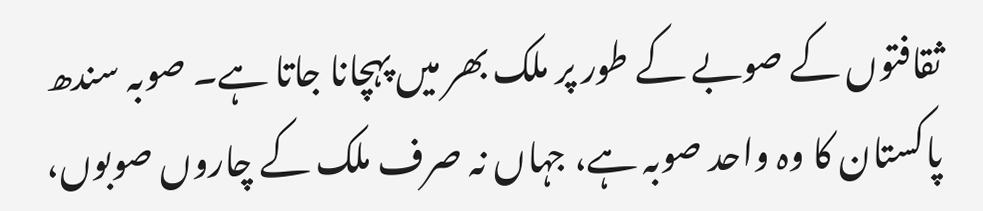ثقافتوں کے صوبے کے طور پر ملک بھر میں پہچانا جاتا ہے۔ صوبہ سندھ پاکستان کا وہ واحد صوبہ ہے، جہاں نہ صرف ملک کے چاروں صوبوں،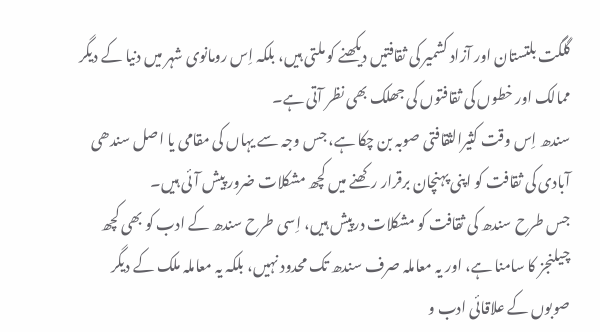گلگت بلتستان اور آزاد کشمیر کی ثقافتیں دیکھنے کو ملتی ہیں، بلکہ اِس رومانوی شہر میں دنیا کے دیگر ممالک اور خطوں کی ثقافتوں کی جھلک بھی نظر آتی ہے۔
سندھ اِس وقت کثیرالثقافتی صوبہ بن چکا ہے، جس وجہ سے یہاں کی مقامی یا اصل سندھی آبادی کی ثقافت کو اپنی پہنچان برقرار رکھنے میں کچھ مشکلات ضرور پیش آئی ہیں۔
جس طرح سندھ کی ثقافت کو مشکلات درپیش ہیں، اِسی طرح سندھ کے ادب کو بھی کچھ چیلنجز کا سامنا ہے، اور یہ معاملہ صرف سندھ تک محدود نہیں، بلکہ یہ معاملہ ملک کے دیگر صوبوں کے علاقائی ادب و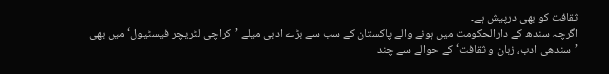ثقافت کو بھی درپیش ہے۔
اگرچہ سندھ کے دارالحکومت میں ہونے والے پاکستان کے سب سے بڑے ادبی میلے ’کراچی لٹریچر فیسٹیول‘ میں بھی ’سندھی ادب، زبان و ثقافت‘ کے حوالے سے چند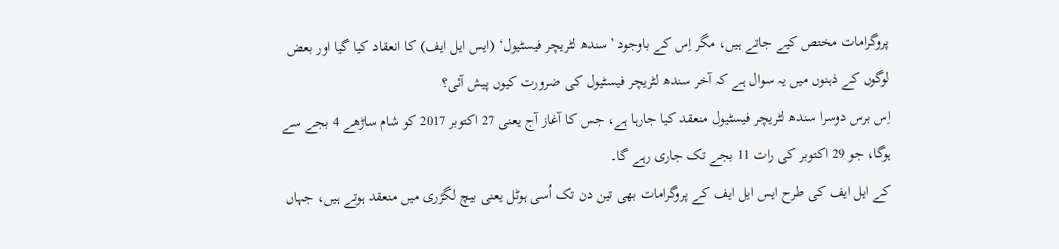پروگرامات مختص کیے جاتے ہیں، مگر اِس کے باوجود ’سندھ لٹریچر فیسٹیول‘ (ایس ایل ایف) کا انعقاد کیا گیا اور بعض لوگوں کے ذہنوں میں یہ سوال ہے کہ آخر سندھ لٹریچر فیسٹیول کی ضرورت کیوں پیش آئی؟
اِس برس دوسرا سندھ لٹریچر فیسٹیول منعقد کیا جارہا ہے، جس کا آغاز آج یعنی 27 اکتوبر 2017 کو شام ساڑھے 4 بجے سے ہوگا، جو 29 اکتوبر کی رات 11 بجے تک جاری رہے گا۔
کے ایل ایف کی طرح ایس ایل ایف کے پروگرامات بھی تین دن تک اُسی ہوٹل یعنی بیچ لگژری میں منعقد ہوتے ہیں، جہاں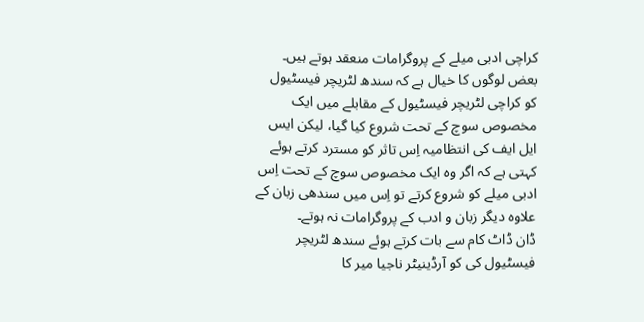کراچی ادبی میلے کے پروگرامات منعقد ہوتے ہیں۔
بعض لوگوں کا خیال ہے کہ سندھ لٹریچر فیسٹیول کو کراچی لٹریچر فیسٹیول کے مقابلے میں ایک مخصوص سوچ کے تحت شروع کیا گیا، لیکن ایس ایل ایف کی انتظامیہ اِس تاثر کو مسترد کرتے ہوئے کہتی ہے کہ اگر وہ ایک مخصوص سوچ کے تحت اِس ادبی میلے کو شروع کرتے تو اِس میں سندھی زبان کے علاوہ دیگر زبان و ادب کے پروگرامات نہ ہوتے۔
ڈان ڈاٹ کام سے بات کرتے ہوئے سندھ لٹریچر فیسٹیول کی کو آرڈینیٹر ناجیا میر کا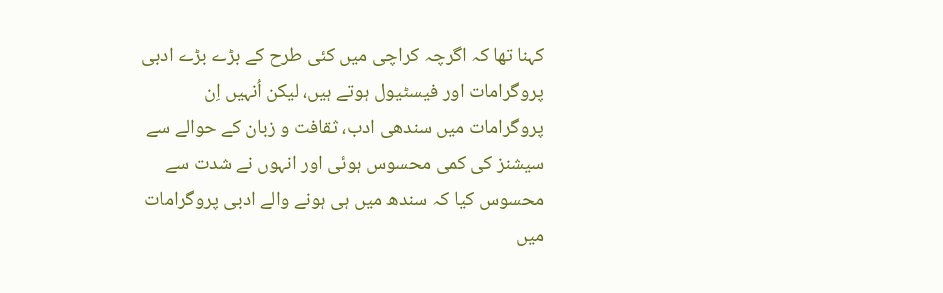کہنا تھا کہ اگرچہ کراچی میں کئی طرح کے بڑے بڑے ادبی پروگرامات اور فیسٹیول ہوتے ہیں، لیکن اُنہیں اِن پروگرامات میں سندھی ادب، ثقافت و زبان کے حوالے سے سیشنز کی کمی محسوس ہوئی اور انہوں نے شدت سے محسوس کیا کہ سندھ میں ہی ہونے والے ادبی پروگرامات میں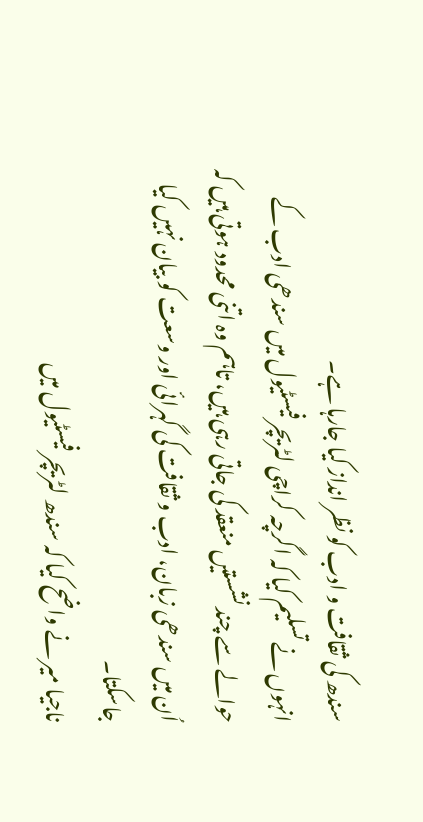سندھ کی ثقافت و ادب کو نظر انداز کیا جارہا ہے۔
انہوں نے تسلیم کیا کہ اگرچہ کراچی لٹریچر فیسٹیول میں سندھی ادب کے حوالے سے چند نشستیں منعقد کی جاتی رہی ہیں، تاہم وہ اتنی محدود ہوتی ہیں کہ اُن میں سندھی زبان، ادب و ثقافت کی گہرائی اور وسعت کو بیان نہیں کیا جاسکتا۔
ناجیا میر نے واضح کیا کہ سندھ لٹریچر فیسٹیول میں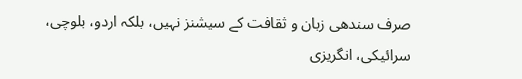صرف سندھی زبان و ثقافت کے سیشنز نہیں، بلکہ اردو، بلوچی، سرائیکی، انگریزی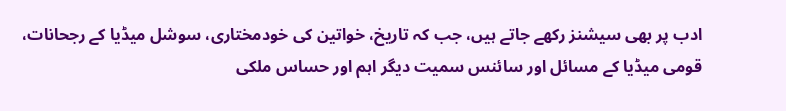ادب پر بھی سیشنز رکھے جاتے ہیں، جب کہ تاریخ، خواتین کی خودمختاری، سوشل میڈیا کے رجحانات، قومی میڈیا کے مسائل اور سائنس سمیت دیگر اہم اور حساس ملکی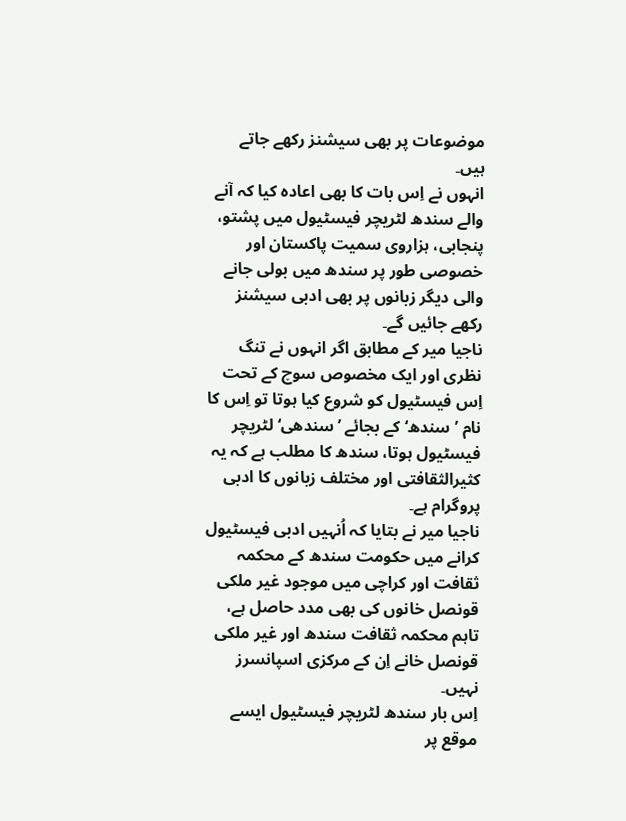موضوعات پر بھی سیشنز رکھے جاتے ہیں۔
انہوں نے اِس بات کا بھی اعادہ کیا کہ آنے والے سندھ لٹریچر فیسٹیول میں پشتو، پنجابی، ہزاروی سمیت پاکستان اور خصوصی طور پر سندھ میں بولی جانے والی دیگر زبانوں پر بھی ادبی سیشنز رکھے جائیں گے۔
ناجیا میر کے مطابق اگر انہوں نے تنگ نظری اور ایک مخصوص سوچ کے تحت اِس فیسٹیول کو شروع کیا ہوتا تو اِس کا نام ’سندھ‘ کے بجائے ’سندھی‘ لٹریچر فیسٹیول ہوتا، سندھ کا مطلب ہے کہ یہ کثیرالثقافتی اور مختلف زبانوں کا ادبی پروگرام ہے۔
ناجیا میر نے بتایا کہ اُنہیں ادبی فیسٹیول کرانے میں حکومت سندھ کے محکمہ ثقافت اور کراچی میں موجود غیر ملکی قونصل خانوں کی بھی مدد حاصل ہے، تاہم محکمہ ثقافت سندھ اور غیر ملکی قونصل خانے اِن کے مرکزی اسپانسرز نہیں۔
اِس بار سندھ لٹریچر فیسٹیول ایسے موقع پر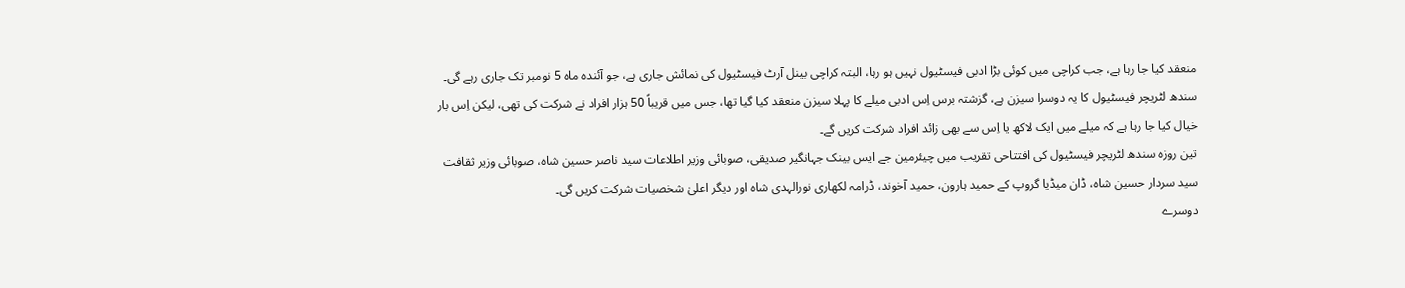منعقد کیا جا رہا ہے، جب کراچی میں کوئی بڑا ادبی فیسٹیول نہیں ہو رہا، البتہ کراچی بینل آرٹ فیسٹیول کی نمائش جاری ہے، جو آئندہ ماہ 5 نومبر تک جاری رہے گی۔
سندھ لٹریچر فیسٹیول کا یہ دوسرا سیزن ہے، گزشتہ برس اِس ادبی میلے کا پہلا سیزن منعقد کیا گیا تھا، جس میں قریباً 50 ہزار افراد نے شرکت کی تھی، لیکن اِس بار خیال کیا جا رہا ہے کہ میلے میں ایک لاکھ یا اِس سے بھی زائد افراد شرکت کریں گے۔
تین روزہ سندھ لٹریچر فیسٹیول کی افتتاحی تقریب میں چیئرمین جے ایس بینک جہانگیر صدیقی، صوبائی وزیر اطلاعات سید ناصر حسین شاہ، صوبائی وزیر ثقافت سید سردار حسین شاہ، ڈان میڈیا گروپ کے حمید ہارون، حمید آخوند، ڈرامہ لکھاری نورالہدی شاہ اور دیگر اعلیٰ شخصیات شرکت کریں گی۔
دوسرے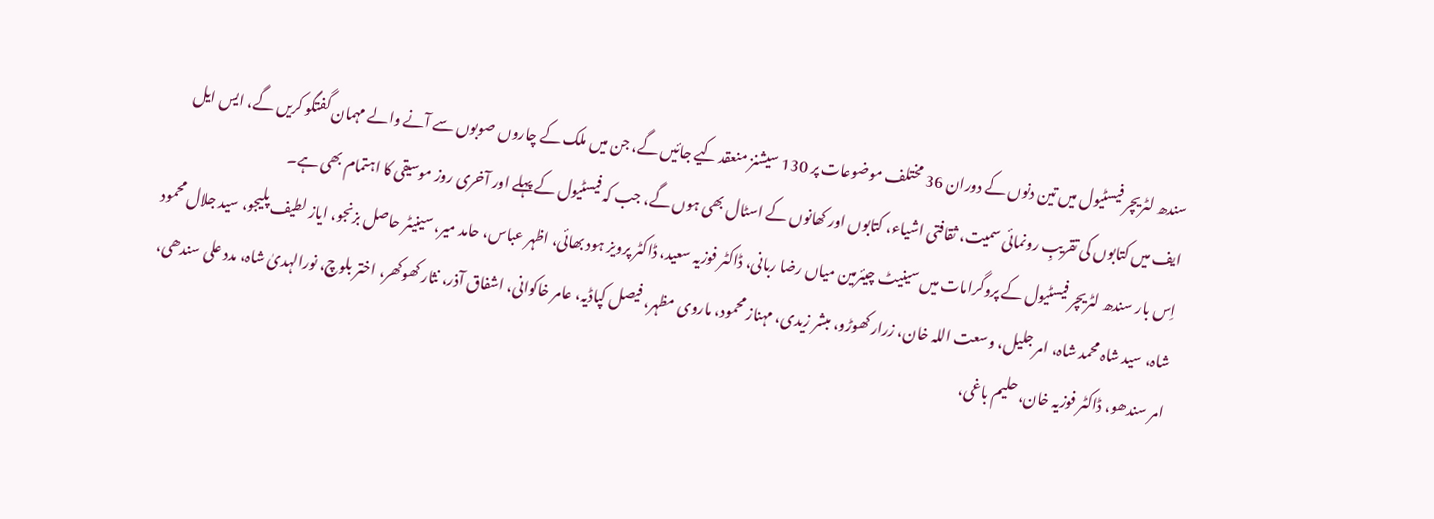سندھ لٹریچر فیسٹیول میں تین دنوں کے دوران 36 مختلف موضوعات پر 130 سیشنز منعقد کیے جائیں گے، جن میں ملک کے چاروں صوبوں سے آنے والے مہمان گفتگو کریں گے، ایس ایل ایف میں کتابوں کی تقریبِ رونمائی سمیت، ثقافتی اشیاء، کتابوں اور کھانوں کے اسٹال بھی ہوں گے، جب کہ فیسٹیول کے پہلے اور آخری روز موسیقی کا اہتمام بھی ہے۔
اِس بار سندھ لٹریچر فیسٹیول کے پروگرامات میں سینیٹ چیئرمین میاں رضا ربانی، ڈاکٹر فوزیہ سعید، ڈاکٹر پرویز ہود بھائی، اظہر عباس، حامد میر، سینیٹر حاصل بزنجو، ایاز لطیف پلیجو، سید جلال محمود شاہ، سید شاہ محمد شاہ، امر جلیل، وسعت اللہ خان، زرار کھوڑو، مبشر زیدی، مہناز محمود، ماروی مظہر، فیصل کپاڈیہ، عامر خاکوانی، اشفاق آذر، نثار کھوکھر، اختر بلوچ، نورالہدیٰ شاہ، مدد علی سندھی، امر سندھو، ڈاکٹر فوزیہ خان، حلیم باغی،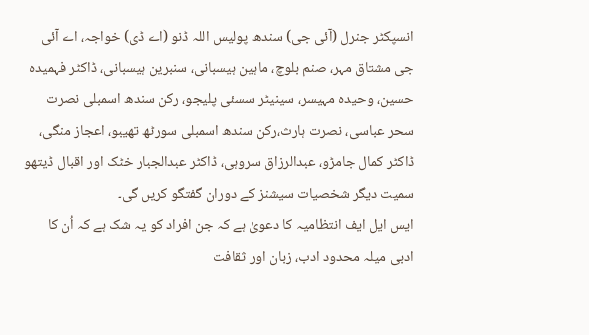انسپکٹر جنرل (آئی جی) سندھ پولیس اللہ ڈنو (اے ڈی) خواجہ، اے آئی جی مشتاق مہر، صنم بلوچ، ماہین ہیسبانی، سنبرین ہیسبانی، ڈاکٹر فہمیدہ حسین، وحیدہ مہیسر، سینیٹر سسئی پلیجو، رکن سندھ اسمبلی نصرت سحر عباسی، نصرت ہارث،رکن سندھ اسمبلی سورٹھ تھیبو، اعجاز منگی، ڈاکٹر کمال جامڑو، عبدالرزاق سروہی، ڈاکٹر عبدالجبار خٹک اور اقبال ڈیتھو سمیت دیگر شخصیات سیشنز کے دوران گفتگو کریں گی۔
ایس ایل ایف انتظامیہ کا دعویٰ ہے کہ جن افراد کو یہ شک ہے کہ اُن کا ادبی میلہ محدود ادب، زبان اور ثقافت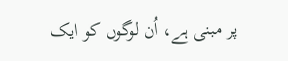پر مبنی ہے، اُن لوگوں کو ایک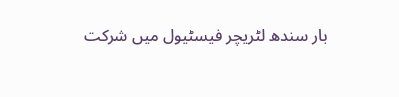بار سندھ لٹریچر فیسٹیول میں شرکت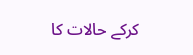کرکے حالات کا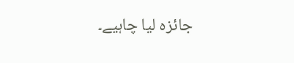جائزہ لیا چاہیے۔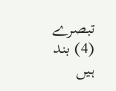تبصرے (4) بند ہیں